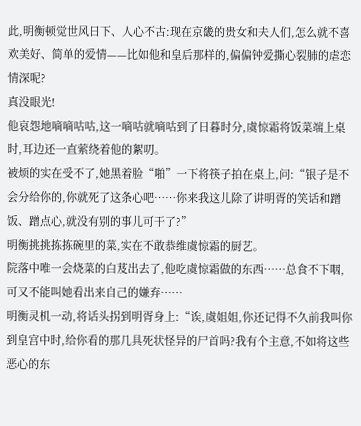此,明衡顿觉世风日下、人心不古:现在京畿的贵女和夫人们,怎么就不喜欢美好、简单的爱情——比如他和皇后那样的,偏偏钟爱撕心裂肺的虐恋情深呢?
真没眼光!
他哀怨地嘀嘀咕咕,这一嘀咕就嘀咕到了日暮时分,虞惊霜将饭菜端上桌时,耳边还一直萦绕着他的絮叨。
被烦的实在受不了,她黑着脸“啪”一下将筷子拍在桌上,问:“银子是不会分给你的,你就死了这条心吧……你来我这儿除了讲明胥的笑话和蹭饭、蹭点心,就没有别的事儿可干了?”
明衡挑挑拣拣碗里的菜,实在不敢恭维虞惊霜的厨艺。
院落中唯一会烧菜的白芨出去了,他吃虞惊霜做的东西……总食不下咽,可又不能叫她看出来自己的嫌弃……
明衡灵机一动,将话头拐到明胥身上:“诶,虞姐姐,你还记得不久前我叫你到皇宫中时,给你看的那几具死状怪异的尸首吗?我有个主意,不如将这些恶心的东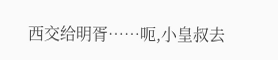西交给明胥……呃,小皇叔去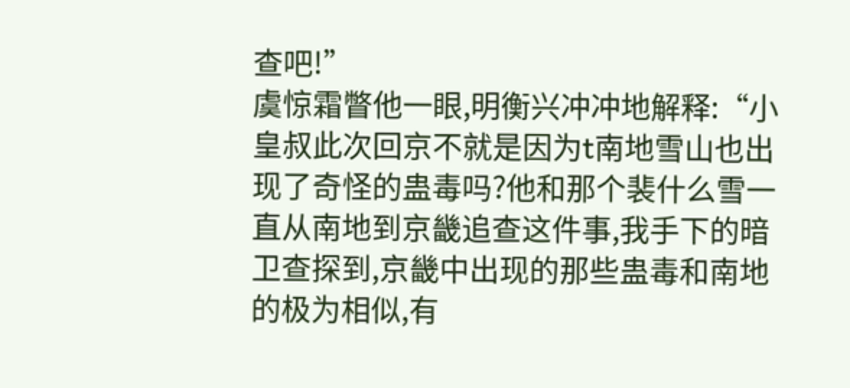查吧!”
虞惊霜瞥他一眼,明衡兴冲冲地解释:“小皇叔此次回京不就是因为t南地雪山也出现了奇怪的蛊毒吗?他和那个裴什么雪一直从南地到京畿追查这件事,我手下的暗卫查探到,京畿中出现的那些蛊毒和南地的极为相似,有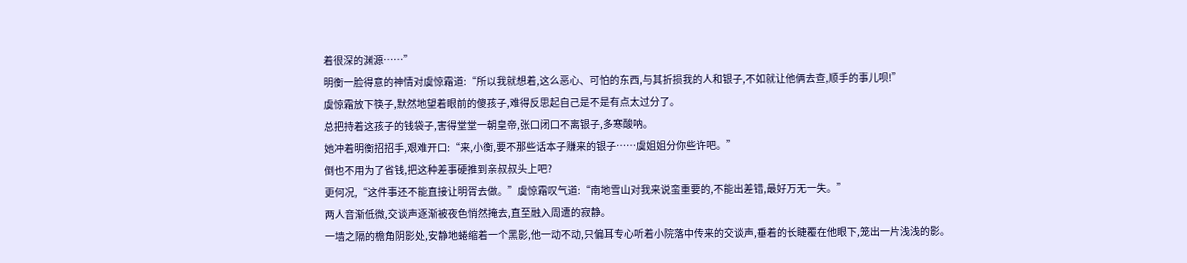着很深的渊源……”
明衡一脸得意的神情对虞惊霜道:“所以我就想着,这么恶心、可怕的东西,与其折损我的人和银子,不如就让他俩去查,顺手的事儿呗!”
虞惊霜放下筷子,默然地望着眼前的傻孩子,难得反思起自己是不是有点太过分了。
总把持着这孩子的钱袋子,害得堂堂一朝皇帝,张口闭口不离银子,多寒酸呐。
她冲着明衡招招手,艰难开口:“来,小衡,要不那些话本子赚来的银子……虞姐姐分你些许吧。”
倒也不用为了省钱,把这种差事硬推到亲叔叔头上吧?
更何况,“这件事还不能直接让明胥去做。”虞惊霜叹气道:“南地雪山对我来说蛮重要的,不能出差错,最好万无一失。”
两人音渐低微,交谈声逐渐被夜色悄然掩去,直至融入周遭的寂静。
一墙之隔的檐角阴影处,安静地蜷缩着一个黑影,他一动不动,只偏耳专心听着小院落中传来的交谈声,垂着的长睫覆在他眼下,笼出一片浅浅的影。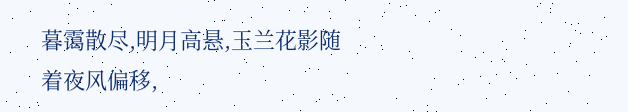暮霭散尽,明月高悬,玉兰花影随着夜风偏移,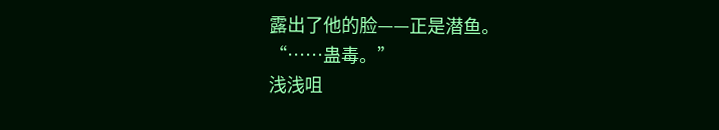露出了他的脸——正是潜鱼。
“……蛊毒。”
浅浅咀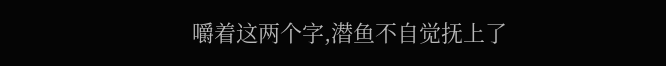嚼着这两个字,潜鱼不自觉抚上了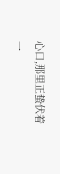心口,那里正蛰伏着一